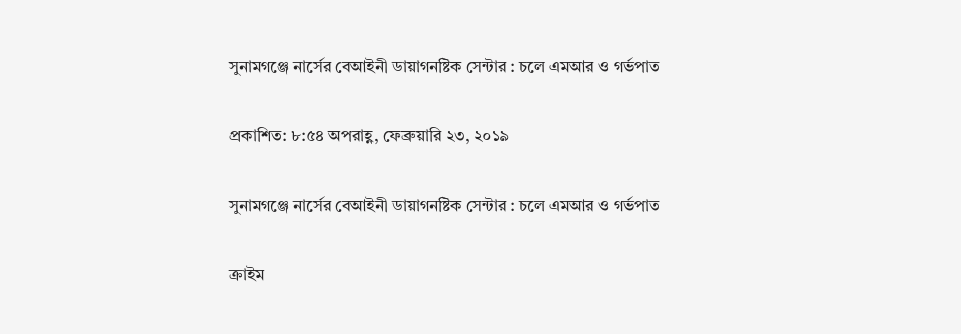সুনামগঞ্জে নার্সের বেআইনী ডায়াগনষ্টিক সেন্টার : চলে এমআর ও গর্ভপাত

প্রকাশিত: ৮:৫৪ অপরাহ্ণ, ফেব্রুয়ারি ২৩, ২০১৯

সুনামগঞ্জে নার্সের বেআইনী ডায়াগনষ্টিক সেন্টার : চলে এমআর ও গর্ভপাত

ক্রাইম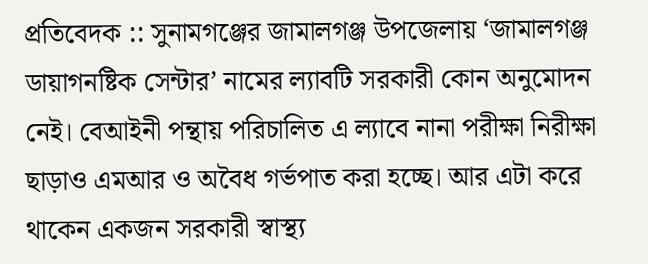প্রতিবেদক :: সুনামগঞ্জের জামালগঞ্জ উপজেলায় ‘জামালগঞ্জ ডায়াগনষ্টিক সেন্টার’ নামের ল্যাবটি সরকারী কোন অনুমোদন নেই। বেআইনী পন্থায় পরিচালিত এ ল্যাবে নানা পরীক্ষা নিরীক্ষা ছাড়াও এমআর ও অবৈধ গর্ভপাত করা হচ্ছে। আর এটা করে থাকেন একজন সরকারী স্বাস্থ্য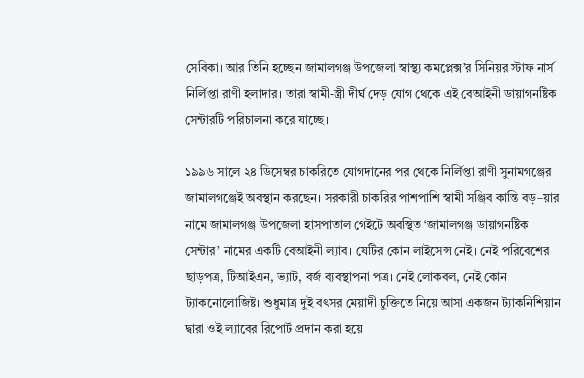সেবিকা। আর তিনি হচ্ছেন জামালগঞ্জ উপজেলা স্বাস্থ্য কমপ্লেক্স’র সিনিয়র স্টাফ নার্স নির্লিপ্তা রাণী হলাদার। তারা স্বামী-স্ত্রী দীর্ঘ দেড় যোগ থেকে এই বেআইনী ডায়াগনষ্টিক সেন্টারটি পরিচালনা করে যাচ্ছে।

১৯৯৬ সালে ২৪ ডিসেম্বর চাকরিতে যোগদানের পর থেকে নির্লিপ্তা রাণী সুনামগঞ্জের জামালগঞ্জেই অবস্থান করছেন। সরকারী চাকরির পাশপাশি স্বামী সঞ্জিব কান্তি বড়–য়ার নামে জামালগঞ্জ উপজেলা হাসপাতাল গেইটে অবস্থিত ‘জামালগঞ্জ ডায়াগনষ্টিক সেন্টার’ নামের একটি বেআইনী ল্যাব। যেটির কোন লাইসেন্স নেই। নেই পরিবেশের ছাড়পত্র, টিআইএন, ভ্যাট, বর্জ ব্যবস্থাপনা পত্র। নেই লোকবল, নেই কোন ট্যাকনোলোজিষ্ট। শুধুমাত্র দুই বৎসর মেয়াদী চুক্তিতে নিয়ে আসা একজন ট্যাকনিশিয়ান দ্বারা ওই ল্যাবের রিপোর্ট প্রদান করা হয়ে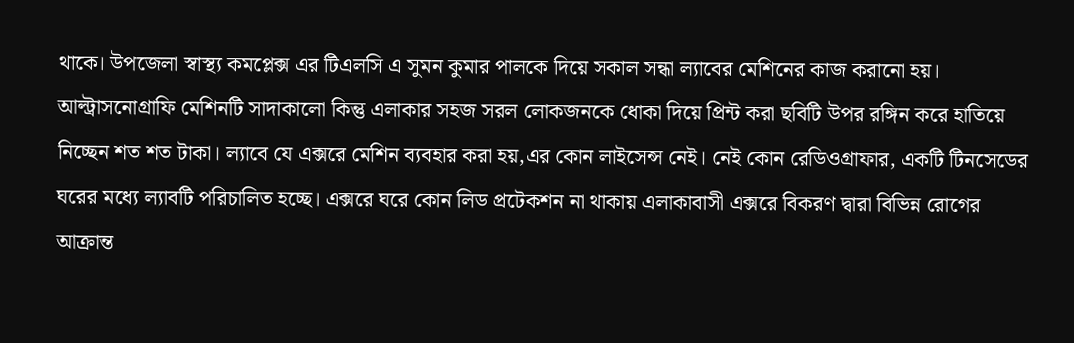থাকে। উপজেলা স্বাস্থ্য কমপ্লেক্স এর টিএলসি এ সুমন কুমার পালকে দিয়ে সকাল সন্ধা ল্যাবের মেশিনের কাজ করানো হয়। আল্ট্রাসনোগ্রাফি মেশিনটি সাদাকালো কিন্তু এলাকার সহজ সরল লোকজনকে ধোকা দিয়ে প্রিন্ট করা ছবিটি উপর রঙ্গিন করে হাতিয়ে নিচ্ছেন শত শত টাকা। ল্যাবে যে এক্সরে মেশিন ব্যবহার করা হয়,এর কোন লাইসেন্স নেই। নেই কোন রেডিওগ্রাফার, একটি টিনসেডের ঘরের মধ্যে ল্যাবটি পরিচালিত হচ্ছে। এক্সরে ঘরে কোন লিড প্রটেকশন না থাকায় এলাকাবাসী এক্সরে বিকরণ দ্বারা বিভিন্ন রোগের আক্রান্ত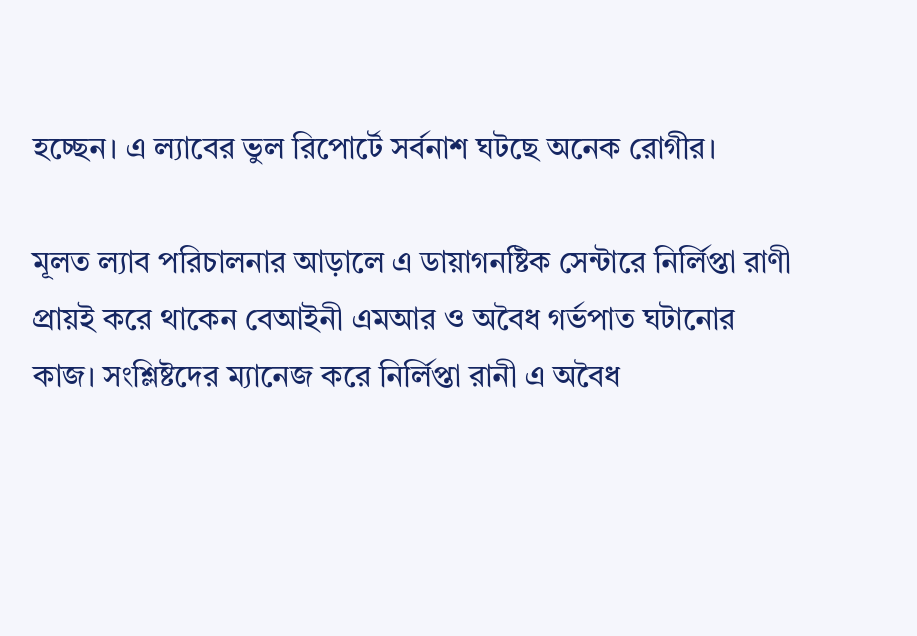হচ্ছেন। এ ল্যাবের ভুল রিপোর্টে সর্বনাশ ঘটছে অনেক রোগীর।

মূলত ল্যাব পরিচালনার আড়ালে এ ডায়াগনষ্টিক সেন্টারে নির্লিপ্তা রাণী প্রায়ই করে থাকেন বেআইনী এমআর ও অবৈধ গর্ভপাত ঘটানোর কাজ। সংশ্লিষ্টদের ম্যানেজ করে নির্লিপ্তা রানী এ অবৈধ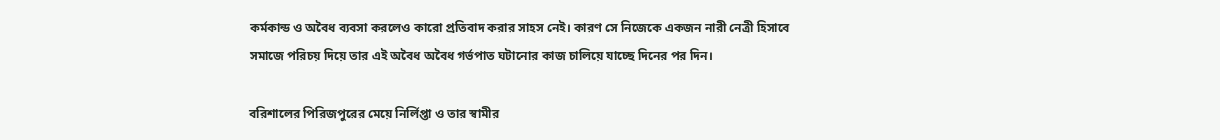কর্মকান্ড ও অবৈধ ব্যবসা করলেও কারো প্রতিবাদ করার সাহস নেই। কারণ সে নিজেকে একজন নারী নেত্রী হিসাবে সমাজে পরিচয় দিয়ে তার এই অবৈধ অবৈধ গর্ভপাত ঘটানোর কাজ চালিয়ে যাচ্ছে দিনের পর দিন।

বরিশালের পিরিজপুরের মেয়ে নির্লিপ্তা ও তার স্বামীর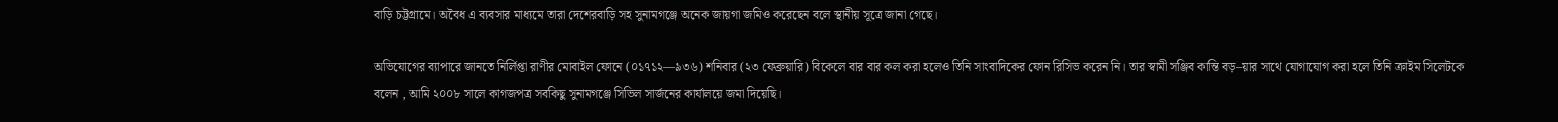বাড়ি চট্টগ্রামে। অবৈধ এ ব্যবসার মাধ্যমে তারা দেশেরবাড়ি সহ সুনামগঞ্জে অনেক জায়গা জমিও করেছেন বলে স্থানীয় সূত্রে জানা গেছে।

অভিযোগের ব্যাপারে জানতে নির্লিপ্তা রাণীর মোবাইল ফোনে (০১৭১২—৯৩৬) শনিবার (২৩ ফেব্রুয়ারি) বিকেলে বার বার কল করা হলেও তিনি সাংবাদিকের ফোন রিসিভ করেন নি। তার স্বামী সঞ্জিব কান্তি বড়–য়ার সাথে যোগাযোগ করা হলে তিনি ক্রাইম সিলেটকে বলেন , আমি ২০০৮ সালে কাগজপত্র সবকিছু সুনামগঞ্জে সিভিল সার্জনের কার্যালয়ে জমা দিয়েছি।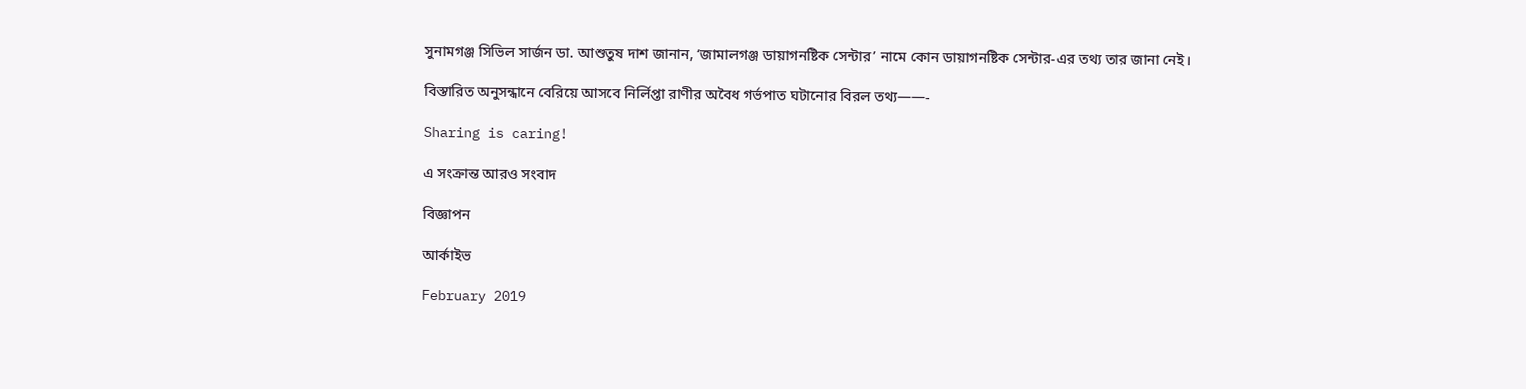সুনামগঞ্জ সিভিল সার্জন ডা. আশুতুষ দাশ জানান, ‘জামালগঞ্জ ডায়াগনষ্টিক সেন্টার’ নামে কোন ডায়াগনষ্টিক সেন্টার-এর তথ্য তার জানা নেই।

বিস্তারিত অনুসন্ধানে বেরিয়ে আসবে নির্লিপ্তা রাণীর অবৈধ গর্ভপাত ঘটানোর বিরল তথ্য——-

Sharing is caring!

এ সংক্রান্ত আরও সংবাদ

বিজ্ঞাপন

আর্কাইভ

February 2019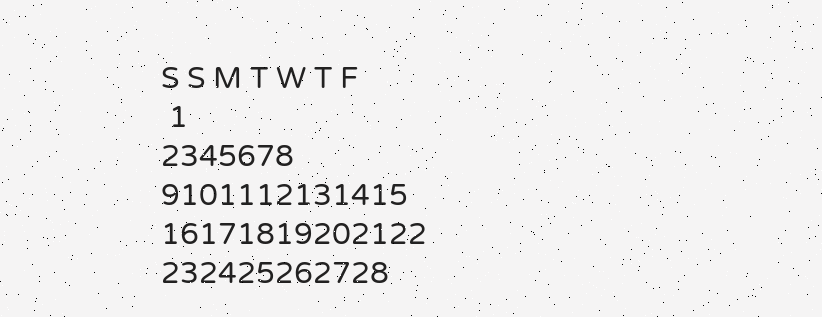S S M T W T F
 1
2345678
9101112131415
16171819202122
232425262728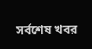সর্বশেষ খবর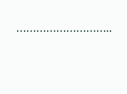………………………..